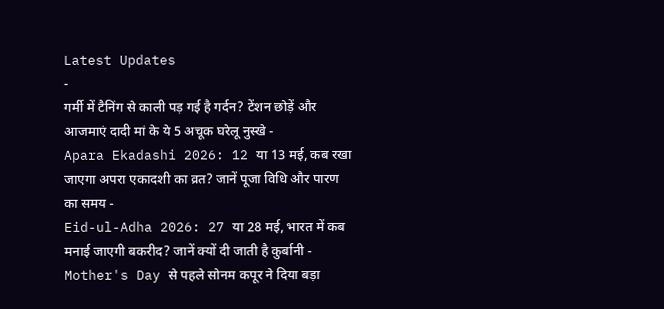Latest Updates
-
गर्मी में टैनिंग से काली पड़ गई है गर्दन? टेंशन छोड़ें और आजमाएं दादी मां के ये 5 अचूक घरेलू नुस्खे -
Apara Ekadashi 2026: 12 या 13 मई, कब रखा जाएगा अपरा एकादशी का व्रत? जानें पूजा विधि और पारण का समय -
Eid-ul-Adha 2026: 27 या 28 मई, भारत में कब मनाई जाएगी बकरीद? जानें क्यों दी जाती है कुर्बानी -
Mother's Day से पहले सोनम कपूर ने दिया बड़ा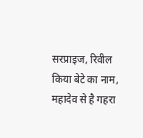सरप्राइज, रिवील किया बेटे का नाम, महादेव से है गहरा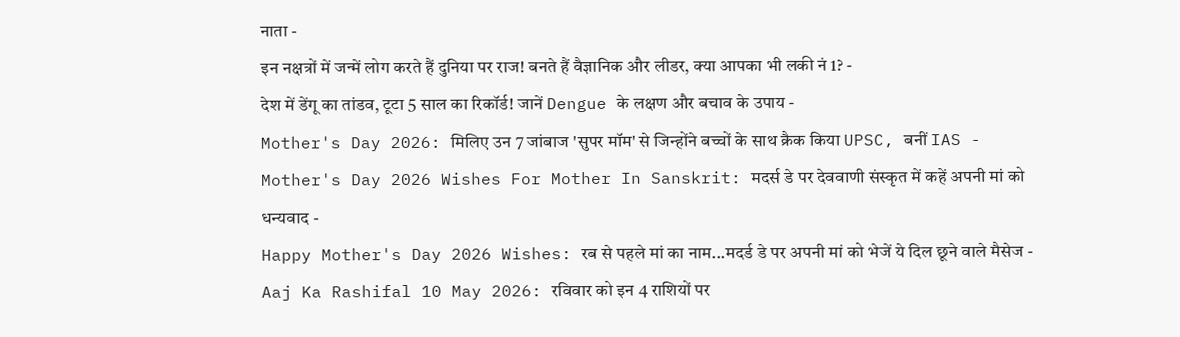नाता -
इन नक्षत्रों में जन्में लोग करते हैं दुनिया पर राज! बनते हैं वैज्ञानिक और लीडर, क्या आपका भी लकी नं 1? -
देश में डेंगू का तांडव, टूटा 5 साल का रिकॉर्ड! जानें Dengue के लक्षण और बचाव के उपाय -
Mother's Day 2026: मिलिए उन 7 जांबाज 'सुपर मॉम' से जिन्होंने बच्चों के साथ क्रैक किया UPSC, बनीं IAS -
Mother's Day 2026 Wishes For Mother In Sanskrit: मदर्स डे पर देववाणी संस्कृत में कहें अपनी मां को धन्यवाद -
Happy Mother's Day 2026 Wishes: रब से पहले मां का नाम...मदर्ड डे पर अपनी मां को भेजें ये दिल छूने वाले मैसेज -
Aaj Ka Rashifal 10 May 2026: रविवार को इन 4 राशियों पर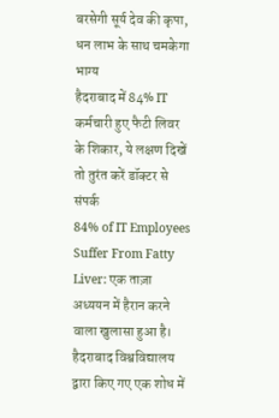बरसेगी सूर्य देव की कृपा, धन लाभ के साथ चमकेगा भाग्य
हैदराबाद में 84% IT कर्मचारी हुए फैटी लिवर के शिकार, ये लक्षण दिखें तो तुरंत करें डॉक्टर से संपर्क
84% of IT Employees Suffer From Fatty Liver: एक ताज़ा अध्ययन में हैरान करने वाला खुलासा हुआ है। हैदराबाद विश्वविद्यालय द्वारा किए गए एक शोध में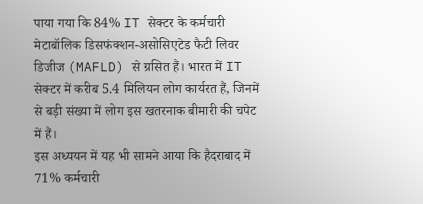पाया गया कि 84% IT सेक्टर के कर्मचारी मेटाबॉलिक डिसफंक्शन-असोसिएटेड फैटी लिवर डिजीज (MAFLD) से ग्रसित हैं। भारत में IT सेक्टर में करीब 5.4 मिलियन लोग कार्यरत हैं, जिनमें से बड़ी संख्या में लोग इस खतरनाक बीमारी की चपेट में हैं।
इस अध्ययन में यह भी सामने आया कि हैदराबाद में 71% कर्मचारी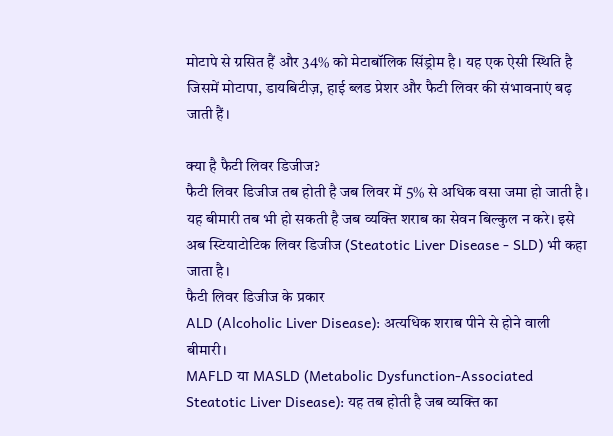मोटापे से ग्रसित हैं और 34% को मेटाबॉलिक सिंड्रोम है। यह एक ऐसी स्थिति है जिसमें मोटापा, डायबिटीज़, हाई ब्लड प्रेशर और फैटी लिवर की संभावनाएं बढ़ जाती हैं।

क्या है फैटी लिवर डिजीज?
फैटी लिवर डिजीज तब होती है जब लिवर में 5% से अधिक वसा जमा हो जाती है। यह बीमारी तब भी हो सकती है जब व्यक्ति शराब का सेवन बिल्कुल न करे। इसे अब स्टियाटोटिक लिवर डिजीज (Steatotic Liver Disease - SLD) भी कहा जाता है।
फैटी लिवर डिजीज के प्रकार
ALD (Alcoholic Liver Disease): अत्यधिक शराब पीने से होने वाली बीमारी।
MAFLD या MASLD (Metabolic Dysfunction-Associated Steatotic Liver Disease): यह तब होती है जब व्यक्ति का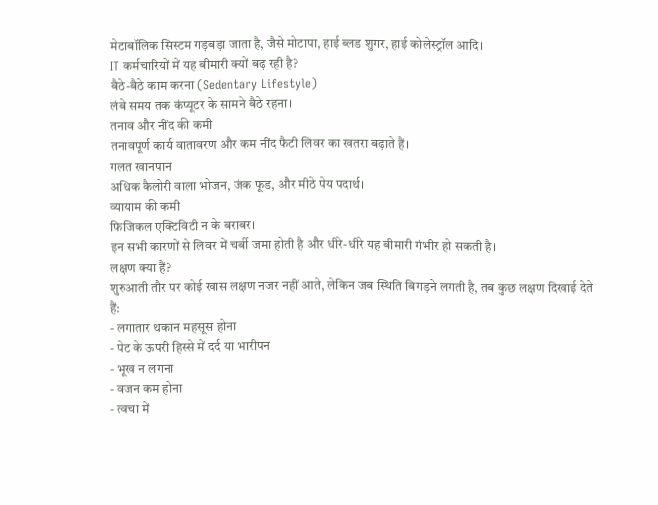मेटाबॉलिक सिस्टम गड़बड़ा जाता है, जैसे मोटापा, हाई ब्लड शुगर, हाई कोलेस्ट्रॉल आदि।
IT कर्मचारियों में यह बीमारी क्यों बढ़ रही है?
बैठे-बैठे काम करना (Sedentary Lifestyle)
लंबे समय तक कंप्यूटर के सामने बैठे रहना।
तनाव और नींद की कमी
तनावपूर्ण कार्य वातावरण और कम नींद फैटी लिवर का खतरा बढ़ाते हैं।
गलत खानपान
अधिक कैलोरी वाला भोजन, जंक फूड, और मीठे पेय पदार्थ।
व्यायाम की कमी
फिजिकल एक्टिविटी न के बराबर।
इन सभी कारणों से लिवर में चर्बी जमा होती है और धीरे-धीरे यह बीमारी गंभीर हो सकती है।
लक्षण क्या हैं?
शुरुआती तौर पर कोई खास लक्षण नजर नहीं आते, लेकिन जब स्थिति बिगड़ने लगती है, तब कुछ लक्षण दिखाई देते हैं:
- लगातार थकान महसूस होना
- पेट के ऊपरी हिस्से में दर्द या भारीपन
- भूख न लगना
- वजन कम होना
- त्वचा में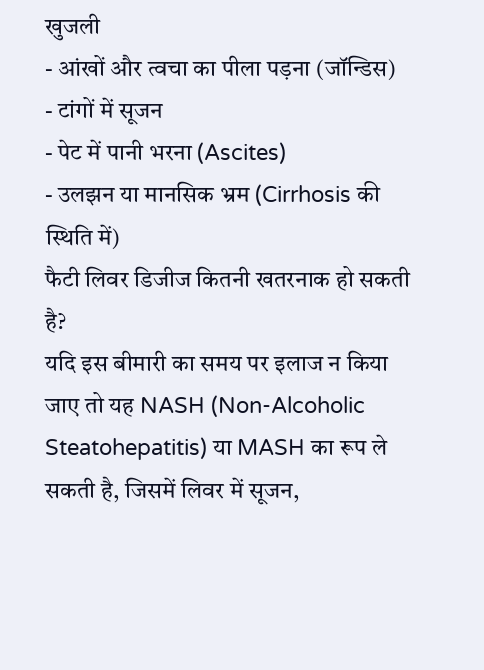खुजली
- आंखों और त्वचा का पीला पड़ना (जॉन्डिस)
- टांगों में सूजन
- पेट में पानी भरना (Ascites)
- उलझन या मानसिक भ्रम (Cirrhosis की स्थिति में)
फैटी लिवर डिजीज कितनी खतरनाक हो सकती है?
यदि इस बीमारी का समय पर इलाज न किया जाए तो यह NASH (Non-Alcoholic Steatohepatitis) या MASH का रूप ले सकती है, जिसमें लिवर में सूजन,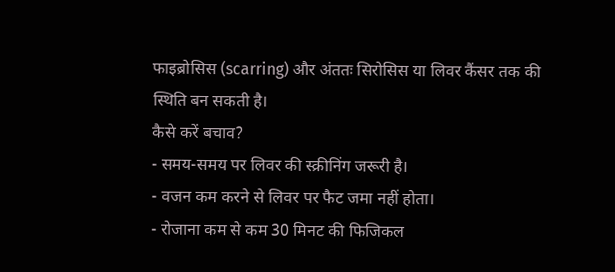फाइब्रोसिस (scarring) और अंततः सिरोसिस या लिवर कैंसर तक की स्थिति बन सकती है।
कैसे करें बचाव?
- समय-समय पर लिवर की स्क्रीनिंग जरूरी है।
- वजन कम करने से लिवर पर फैट जमा नहीं होता।
- रोजाना कम से कम 30 मिनट की फिजिकल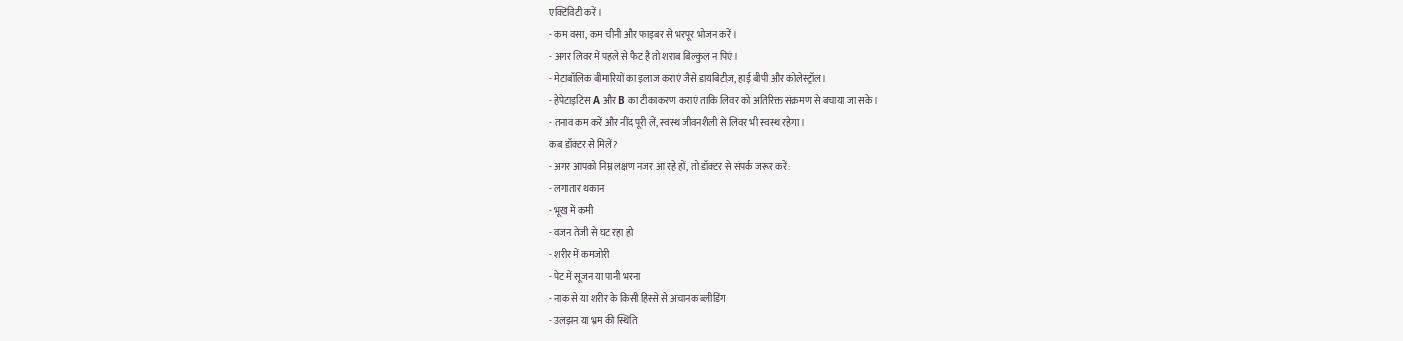एक्टिविटी करें।
- कम वसा, कम चीनी और फाइबर से भरपूर भोजन करें।
- अगर लिवर में पहले से फैट है तो शराब बिल्कुल न पिएं।
- मेटाबॉलिक बीमारियों का इलाज कराएं जैसे डायबिटीज़, हाई बीपी और कोलेस्ट्रॉल।
- हेपेटाइटिस A और B का टीकाकरण कराएं ताकि लिवर को अतिरिक्त संक्रमण से बचाया जा सके।
- तनाव कम करें और नींद पूरी लें, स्वस्थ जीवनशैली से लिवर भी स्वस्थ रहेगा।
कब डॉक्टर से मिलें?
- अगर आपको निम्न लक्षण नजर आ रहे हों, तो डॉक्टर से संपर्क जरूर करें:
- लगातार थकान
- भूख में कमी
- वजन तेजी से घट रहा हो
- शरीर में कमजोरी
- पेट में सूजन या पानी भरना
- नाक से या शरीर के किसी हिस्से से अचानक ब्लीडिंग
- उलझन या भ्रम की स्थिति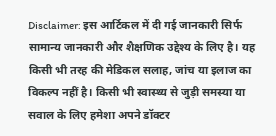Disclaimer: इस आर्टिकल में दी गई जानकारी सिर्फ सामान्य जानकारी और शैक्षणिक उद्देश्य के लिए है। यह किसी भी तरह की मेडिकल सलाह, जांच या इलाज का विकल्प नहीं है। किसी भी स्वास्थ्य से जुड़ी समस्या या सवाल के लिए हमेशा अपने डॉक्टर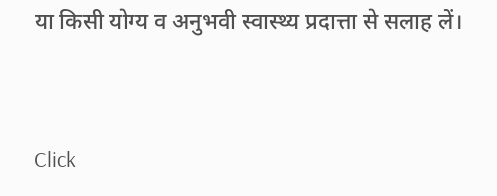या किसी योग्य व अनुभवी स्वास्थ्य प्रदात्ता से सलाह लें।



Click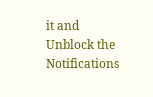it and Unblock the Notifications